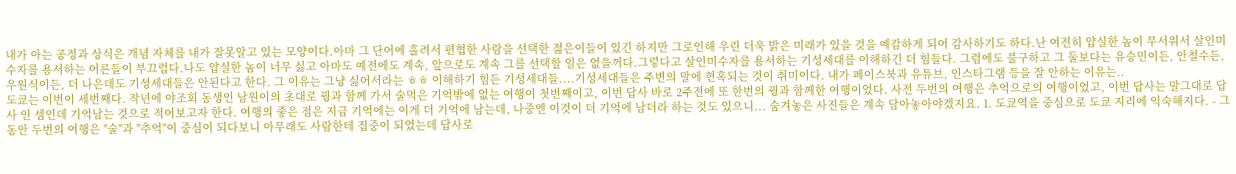내가 아는 공정과 상식은 개념 자체를 내가 잘못알고 있는 모양이다.아마 그 단어에 홀려서 편협한 사람을 선택한 젊은이들이 있긴 하지만 그로인해 우린 더욱 밝은 미래가 있을 것을 예감하게 되어 감사하기도 하다.난 여전히 얍실한 놈이 무서워서 살인미수자를 용서하는 어른들이 부끄럽다.나도 얍실한 놈이 너무 싫고 아마도 예전에도 계속, 앞으로도 계속 그를 선택할 일은 없을꺼다.그렇다고 살인미수자를 용서하는 기성세대를 이해하긴 더 힘들다. 그럼에도 불구하고 그 둘보다는 유승민이든, 안철수든, 우원식이든, 더 나은데도 기성세대들은 안된다고 한다. 그 이유는 그냥 싫어서라는 ㅎㅎ 이해하기 힘든 기성세대들....기성세대들은 주변의 말에 현혹되는 것이 취미이다. 내가 페이스북과 유튜브, 인스타그램 등을 잘 안하는 이유는..
도쿄는 이번이 세번째다. 작년에 야조회 동생인 남원이의 초대로 꿩과 함께 가서 술먹은 기억밖에 없는 여행이 첫번째이고, 이번 답사 바로 2주전에 또 한번의 꿩과 함께한 여행이었다. 사전 두번의 여행은 추억으로의 여행이었고, 이번 답사는 말그대로 답사 인 셈인데 기억남는 것으로 적어보고자 한다. 여행의 좋은 점은 지금 기억에는 이게 더 기억에 남는데, 나중엔 이것이 더 기억에 남더라 하는 것도 있으니... 숨겨놓은 사진들은 계속 담아놓아야겠지요. 1. 도쿄역을 중심으로 도쿄 지리에 익숙해지다. - 그동안 두번의 여행은 "술"과 "추억"이 중심이 되다보니 아무래도 사람한테 집중이 되었는데 답사로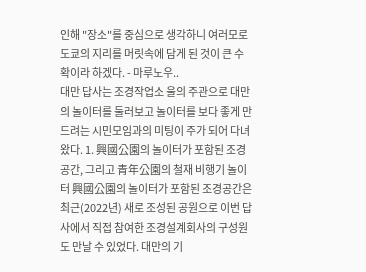인해 "장소"를 중심으로 생각하니 여러모로 도쿄의 지리를 머릿속에 담게 된 것이 큰 수확이라 하겠다. - 마루노우..
대만 답사는 조경작업소 울의 주관으로 대만의 놀이터를 둘러보고 놀이터를 보다 좋게 만드려는 시민모임과의 미팅이 주가 되어 다녀왔다. 1. 興國公園의 놀이터가 포함된 조경공간, 그리고 青年公園의 철재 비행기 놀이터 興國公園의 놀이터가 포함된 조경공간은 최근(2022년) 새로 조성된 공원으로 이번 답사에서 직접 참여한 조경설계회사의 구성원도 만날 수 있었다. 대만의 기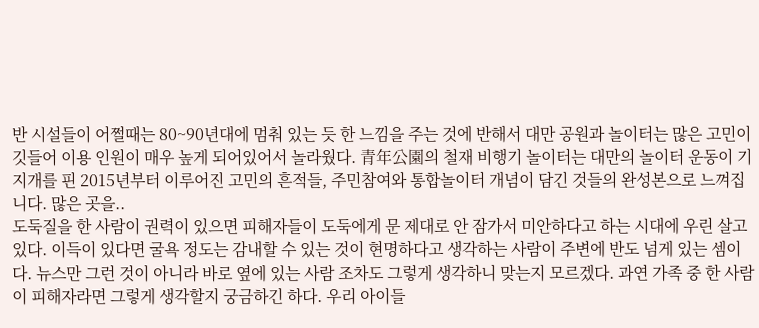반 시설들이 어쩔때는 80~90년대에 멈춰 있는 듯 한 느낌을 주는 것에 반해서 대만 공원과 놀이터는 많은 고민이 깃들어 이용 인원이 매우 높게 되어있어서 놀라웠다. 青年公園의 철재 비행기 놀이터는 대만의 놀이터 운동이 기지개를 핀 2015년부터 이루어진 고민의 흔적들, 주민참여와 통합놀이터 개념이 담긴 것들의 완성본으로 느껴집니다. 많은 곳을..
도둑질을 한 사람이 권력이 있으면 피해자들이 도둑에게 문 제대로 안 잠가서 미안하다고 하는 시대에 우린 살고 있다. 이득이 있다면 굴욕 정도는 감내할 수 있는 것이 현명하다고 생각하는 사람이 주변에 반도 넘게 있는 셈이다. 뉴스만 그런 것이 아니라 바로 옆에 있는 사람 조차도 그렇게 생각하니 맞는지 모르겠다. 과연 가족 중 한 사람이 피해자라면 그렇게 생각할지 궁금하긴 하다. 우리 아이들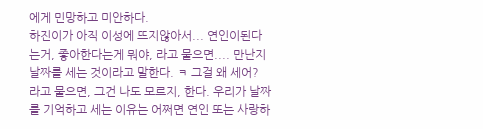에게 민망하고 미안하다.
하진이가 아직 이성에 뜨지않아서... 연인이된다는거, 좋아한다는게 뭐야, 라고 물으면.... 만난지 날짜를 세는 것이라고 말한다. ㅋ 그걸 왜 세어? 라고 물으면, 그건 나도 모르지, 한다. 우리가 날짜를 기억하고 세는 이유는 어쩌면 연인 또는 사랑하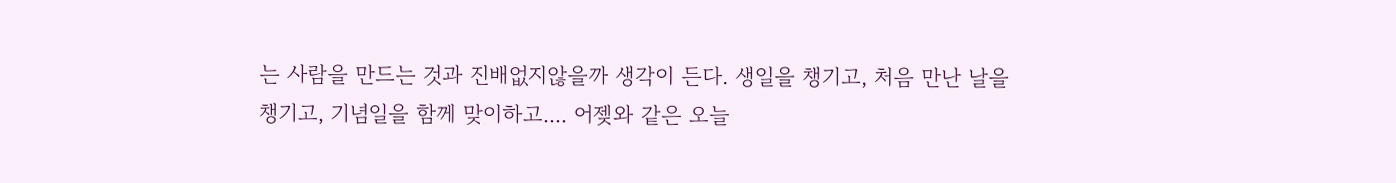는 사람을 만드는 것과 진배없지않을까 생각이 든다. 생일을 챙기고, 처음 만난 날을 챙기고, 기념일을 함께 맞이하고.... 어젲와 같은 오늘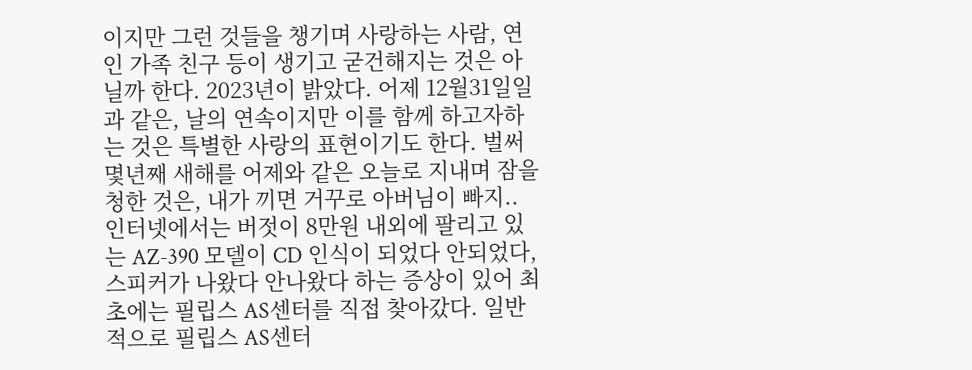이지만 그런 것들을 챙기며 사랑하는 사람, 연인 가족 친구 등이 생기고 굳건해지는 것은 아닐까 한다. 2023년이 밝았다. 어제 12월31일일과 같은, 날의 연속이지만 이를 함께 하고자하는 것은 특별한 사랑의 표현이기도 한다. 벌써 몇년째 새해를 어제와 같은 오늘로 지내며 잠을 청한 것은, 내가 끼면 거꾸로 아버님이 빠지..
인터넷에서는 버젓이 8만원 내외에 팔리고 있는 AZ-390 모델이 CD 인식이 되었다 안되었다, 스피커가 나왔다 안나왔다 하는 증상이 있어 최초에는 필립스 AS센터를 직접 찾아갔다. 일반적으로 필립스 AS센터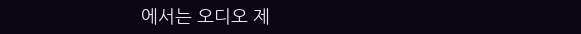에서는 오디오 제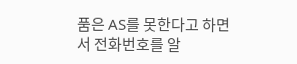품은 AS를 못한다고 하면서 전화번호를 알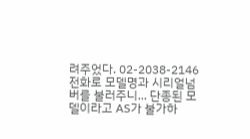려주었다. 02-2038-2146 전화로 모델명과 시리얼넘버를 불러주니... 단종된 모델이라고 AS가 불가하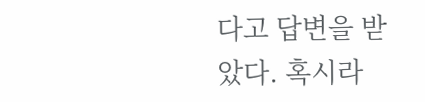다고 답변을 받았다. 혹시라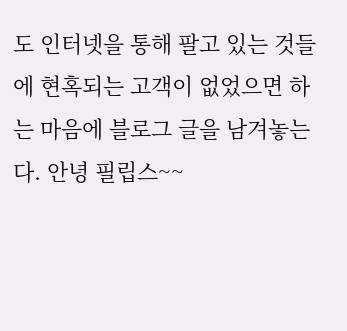도 인터넷을 통해 팔고 있는 것들에 현혹되는 고객이 없었으면 하는 마음에 블로그 글을 남겨놓는다. 안녕 필립스~~